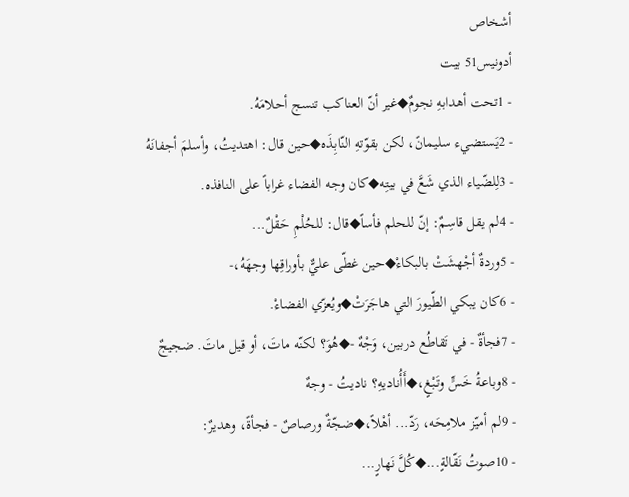أشخاص
أدونيس51 بيت
- 1تحت أهدابهِ نجومٌ◆غير أنّ العناكب تنسج أحلامَهُ.
- 2يَستضيء سليمانً، لكن بقوّتهِ النّابِذَه◆حين قال: اهتديتُ، وأسلمَ أجفانَهُ
- 3لِلضّياء الذي شَعَّ في بيتِه◆كان وجه الفضاء غراباً على النافذه.
- 4لم يقل قاسِمٌ: إنّ للحلم فأساً◆قال: للحُلْمِ حَقْلٌ...
- 5وردةٌ أجْهشَتْ بالبكاءْ◆حين غطّى عليٌّ بأوراقِها وجهَهُ،-
- 6كان يبكي الطّيورَ التي هاجَرَتْ◆ويُعزّي الفضاءْ.
- 7فجأةٌ - في تَقاطُع دربين، وَجْهٌ -◆هُوَ؟ لكنّه ماتَ، أو قيل ماتَ. ضجيجٌ
- 8وباعةُ خَسٍّ وتَبْغٍ،◆أَأُناديهِ؟ ناديتُ - وجهٌ
- 9لم أميّز ملامِحَه، رَدّ... أهْلاً،◆ضجّةٌ ورصاصٌ - فجأةً، وهديرٌ:
- 10صوتُ نَقّالةٍ...◆كُلَّ نَهارٍ...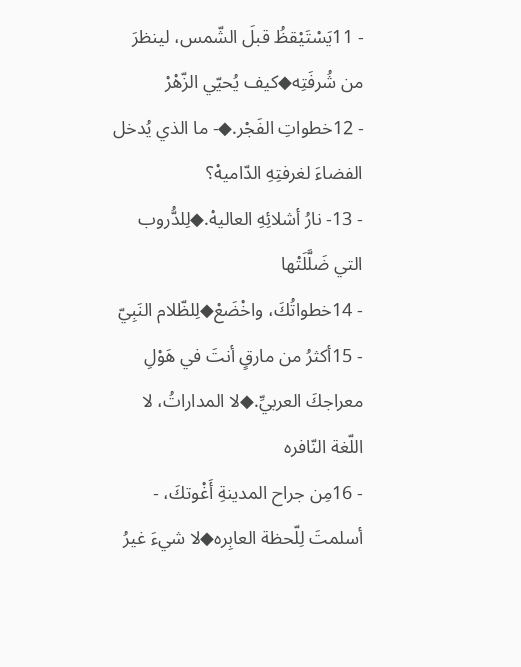- 11يَسْتَيْقظُ قبلَ الشّمس، لينظرَ من شُرفَتِه◆كيف يُحيّي الزّهْرْ
- 12خطواتِ الفَجْر.◆- ما الذي يُدخل الفضاءَ لغرفتِهِ الدّاميهْ؟
- 13- نارُ أشلائِهِ العاليهْ.◆لِلدُّروب التي ضَلَّلَتْها
- 14خطواتُكَ، واخْضَعْ◆لِلظّلام النَبِيّ
- 15أكثرُ من مارقٍ أنتَ في هَوْلِ معراجكَ العربيِّ.◆لا المداراتُ، لا اللّغة النّافره
- 16مِن جراح المدينةِ أَغْوتكَ، - أسلمتَ لِلّحظة العابِره◆لا شيءَ غيرُ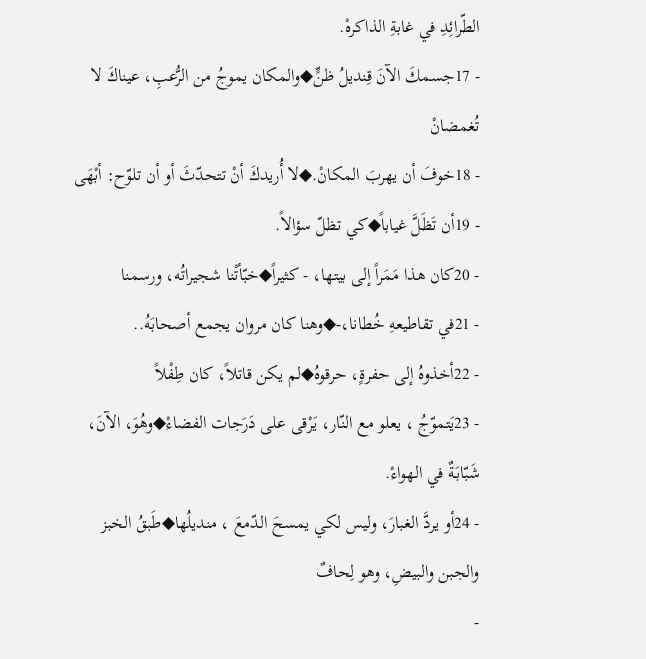الطّرائِدِ في غابةِ الذاكرهْ.
- 17جسمكَ الآنَ قِنديلُ ظنٍّ◆والمكان يموجُ من الرُّعبِ، عيناكَ لا تُغمضانْ
- 18خوفَ أن يهربَ المكانْ.◆لا أُريدكَ أنْ تتحدّثَ أو أن تلوّح: أبْهَى
- 19أن تَظَلَّ غياباً◆كي تظلّ سؤالاً.
- 20كان هذا مَمَراً إلى بيتها، - كثيراً◆خبّأتْنا شجيراتُه، ورسمنا
- 21في تقاطيعهِ خُطانا،-◆وهنا كان مروان يجمع أصحابَهُ..
- 22أخذوهُ إلى حفرةٍ، حرقوهُ◆لم يكن قاتلاً، كان طِفْلاً
- 23يَتموّجُ ، يعلو مع النّار، يَرْقى على دَرَجات الفضاءْ◆وهُوَ، الآنَ، شَبّابَةٌ في الهواءْ.
- 24أو يردَّ الغبارَ، وليس لكي يمسحَ الدّمعَ ، منديلُها◆طَبقُ الخبز والجبن والبيضِ، وهو لِحافٌ
-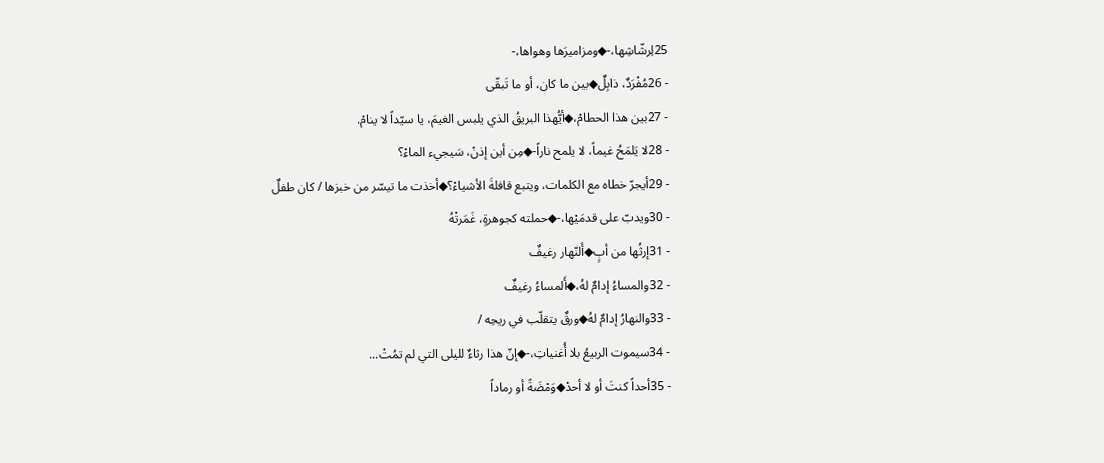25لِرشّاشِها،-◆ومزاميرَها وهواها،-
- 26مُفْرَدٌ، ذابِلٌ◆بين ما كان، أو ما تَبقّى
- 27بين هذا الحطامْ،◆أيُّهذا البريقُ الذي يلبس الغيمَ، يا سيّداً لا ينامْ.
- 28لا يَلمَحُ غيماً، لا يلمح ناراً-◆مِن أين إذنْ، سَيجيء الماءْ؟
- 29أيجرّ خطاه مع الكلمات، ويتبع قافلةَ الأشياءْ؟◆أخذت ما تيسّر من خبزها / كان طفلٌ
- 30ويدبّ على قدمَيْها،-◆حملته كجوهرةٍ، غَمَرتْهُ
- 31إرثُها من أبٍ◆أَلنّهار رغيفٌ
- 32والمساءُ إدامٌ لهُ،◆أَلمساءُ رغيفٌ
- 33والنهارُ إدامٌ لهُ◆ورقٌ يتقلّب في ريحِه /
- 34سيموت الربيعُ بلا أُغنياتِ،-◆إنّ هذا رثاءٌ لليلى التي لم تمُتْ...
- 35أحداً كنتَ أو لا أحدْ◆وَمْضَةً أو رماداً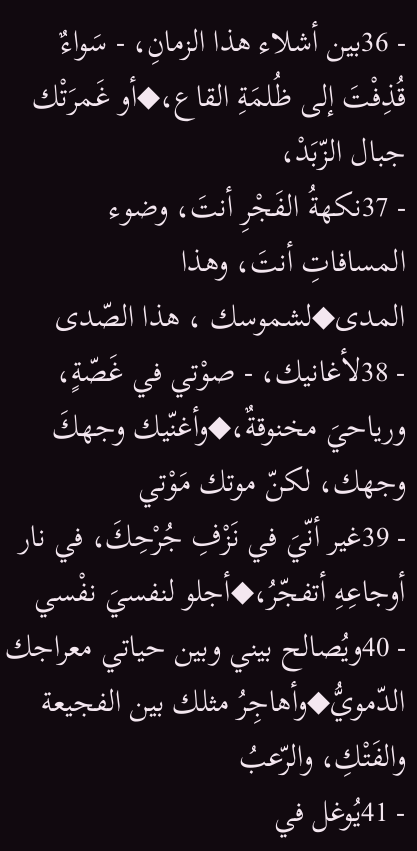- 36بين أشلاء هذا الزمانِ، - سَواءٌ قُذِفْتَ إلى ظُلمَةِ القاع،◆أو غَمرَتْك جبال الزّبَدْ،
- 37نكهةُ الفَجْرِ أنتَ، وضوء المسافاتِ أنتَ، وهذا المدى◆لشموسك ، هذا الصّدى
- 38لأغانيك، - صوْتي في غَصّةٍ، ورياحيَ مخنوقةٌ،◆وأغنّيك وجهكَ وجهك، لكنّ موتك مَوْتي
- 39غير أنّيَ في نَزْفِ جُرْحِكَ، في نار أوجاعِهِ أتفجّرُ،◆أجلو لنفسيَ نفْسي
- 40ويُصالح بيني وبين حياتي معراجك الدّمويُّ◆وأهاجِرُ مثلك بين الفجيعة والفَتْكِ، والرّعبُ
- 41يُوغل في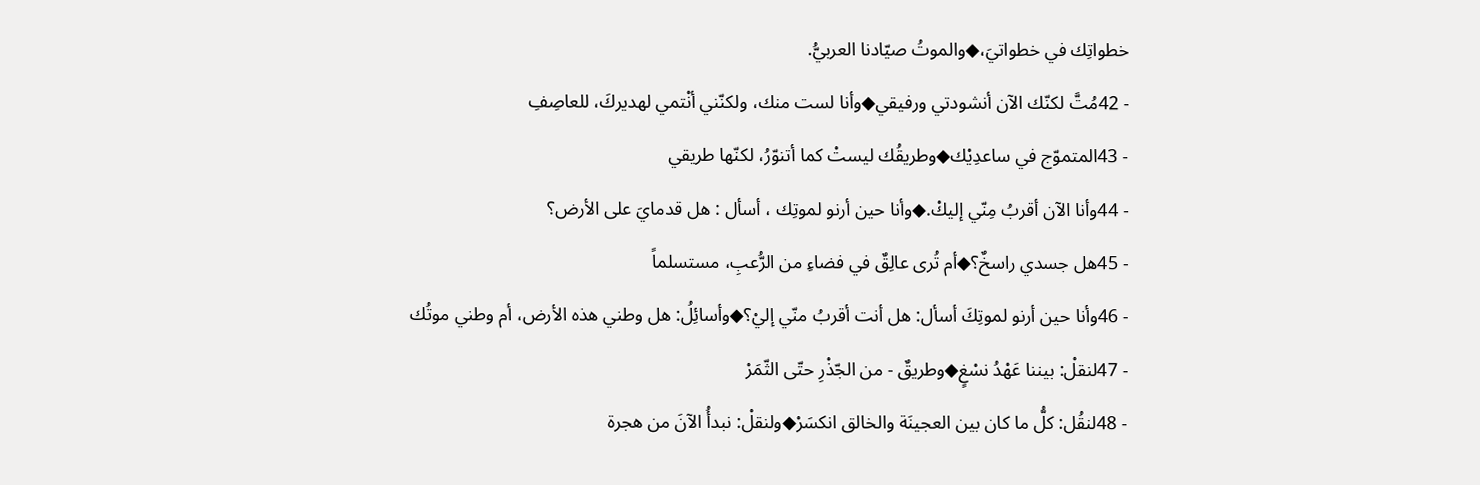خطواتِك في خطواتيَ،◆والموتُ صيّادنا العربيُّ.
- 42مُتَّ لكنّك الآن أنشودتي ورفيقي◆وأنا لست منك، ولكنّني أنْتمي لهديركَ، للعاصِفِ
- 43المتموّج في ساعدِيْك◆وطريقُك ليستْ كما أتنوّرُ، لكنّها طريقي
- 44وأنا الآن أقربُ مِنّي إليكْ.◆وأنا حين أرنو لموتِك ، أسأل : هل قدمايَ على الأرض؟
- 45هل جسدي راسخٌ؟◆أم تُرى عالِقٌ في فضاءِ من الرُّعبِ، مستسلماً
- 46وأنا حين أرنو لموتِكَ أسأل: هل أنت أقربُ منّي إليْ؟◆وأسائِلُ: هل وطني هذه الأرض، أم وطني موتُك
- 47لنقلْ: بيننا عَهْدُ نسْغٍ◆وطريقٌ - من الجّذْرِ حتّى الثّمَرْ
- 48لنقُل: كلُّ ما كان بين العجينَة والخالق انكسَرْ◆ولنقلْ: نبدأُ الآنَ من هجرة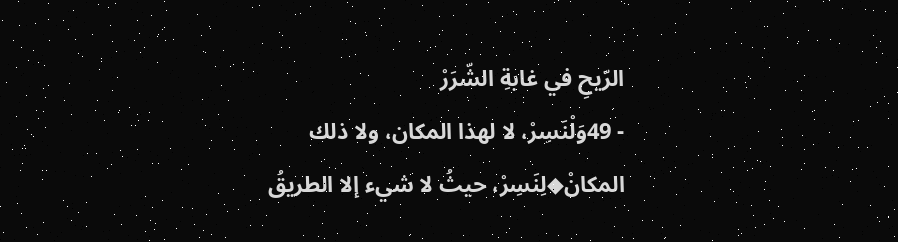الرّيحِ في غابةِ الشّرَرْ
- 49وَلْنَسِرْ، لا لهذا المكان، ولا ذلك المكانْ◆لِنَسِرْ، حيثُ لا شيء إلا الطريقُ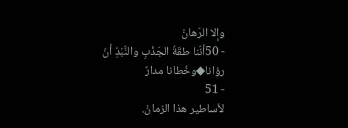وإلا الرّهانْ
- 50أنّنا طقَةُ الجَذْبِ والنَّبْذِ أنّ رؤانا◆وخُطانا مدارٌ
- 51
لأساطير هذا الزمانْ.